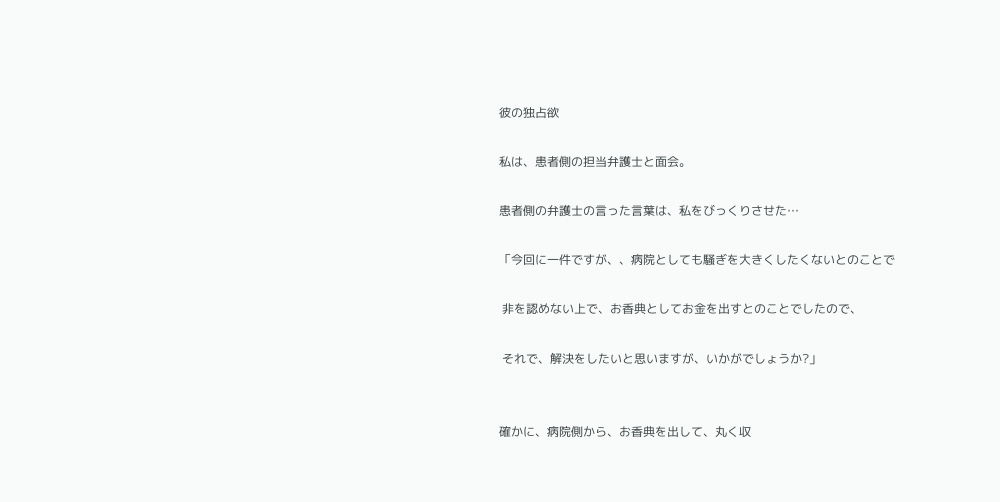彼の独占欲

私は、患者側の担当弁護士と面会。

患者側の弁護士の言った言葉は、私をびっくりさせた…

「今回に一件ですが、、病院としても騒ぎを大きくしたくないとのことで

 非を認めない上で、お香典としてお金を出すとのことでしたので、

 それで、解決をしたいと思いますが、いかがでしょうか?」


確かに、病院側から、お香典を出して、丸く収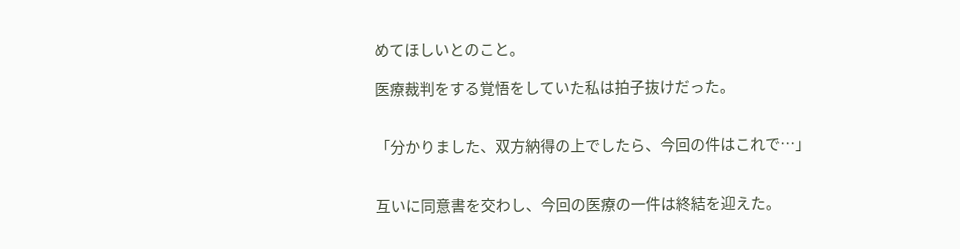めてほしいとのこと。

医療裁判をする覚悟をしていた私は拍子抜けだった。


「分かりました、双方納得の上でしたら、今回の件はこれで…」


互いに同意書を交わし、今回の医療の一件は終結を迎えた。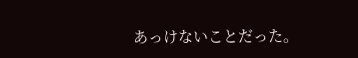あっけないことだった。